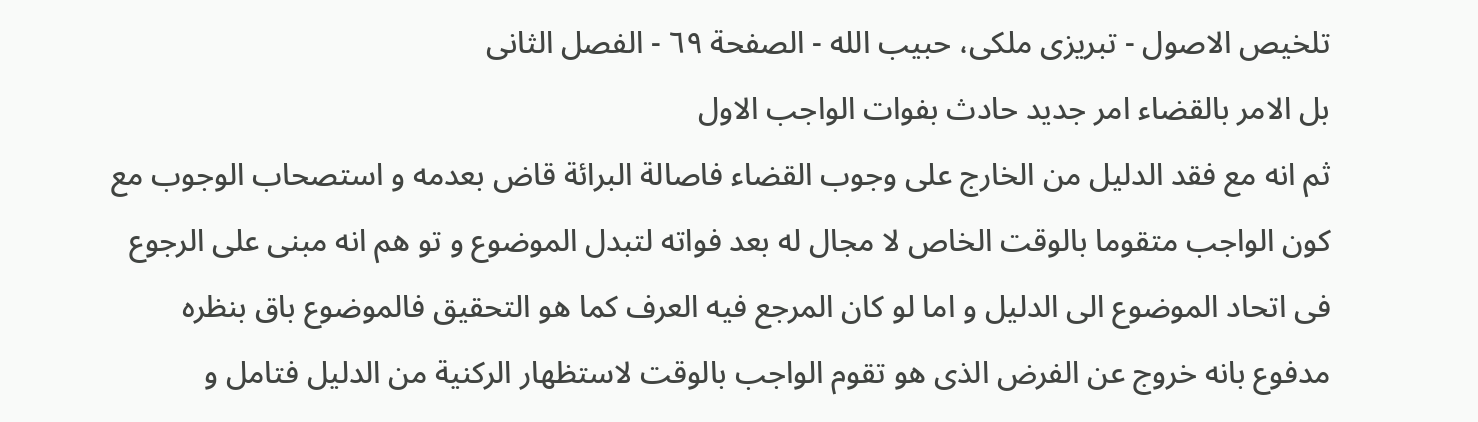تلخيص الاصول - تبریزی ملکی، حبیب الله - الصفحة ٦٩ - الفصل الثانى
بل الامر بالقضاء امر جديد حادث بفوات الواجب الاول
ثم انه مع فقد الدليل من الخارج على وجوب القضاء فاصالة البرائة قاض بعدمه و استصحاب الوجوب مع كون الواجب متقوما بالوقت الخاص لا مجال له بعد فواته لتبدل الموضوع و تو هم انه مبنى على الرجوع فى اتحاد الموضوع الى الدليل و اما لو كان المرجع فيه العرف كما هو التحقيق فالموضوع باق بنظره مدفوع بانه خروج عن الفرض الذى هو تقوم الواجب بالوقت لاستظهار الركنية من الدليل فتامل و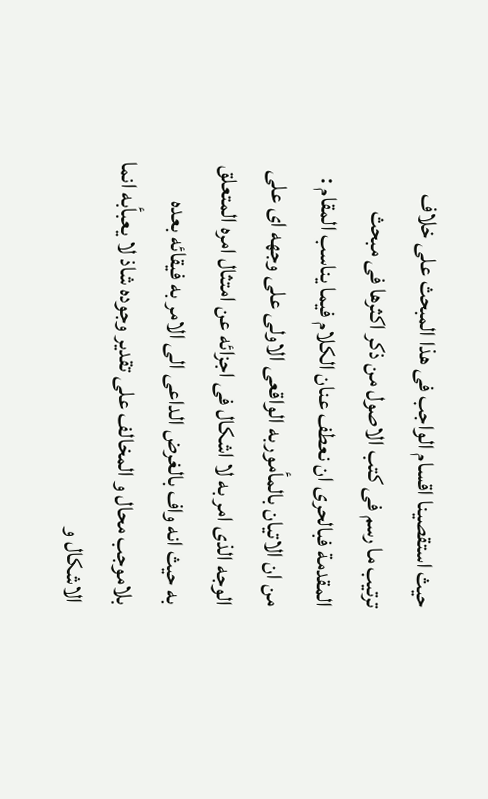حيث استقصينا اقسام الواجب فى هذا المبحث على خلاف ترتيب ما رسم فى كتب الاصول من ذكر اكثرها فى مبحث المقدمة فبالحرى ان نعطف عنان الكلام فيما يناسب المقام :
من ان الاتيان بالمأموربه الواقعى الاولى على وجهه اى على الوجه الذى امر به لا اشكال فى اجزائه عن امتثال امره المتعلق به حيث انه واف بالغرض الداعى الى الامر به فيقائه بعده بلاموجب محال و المخالف على تقدير وجوده شاذ لا يعبأبه انما الاشكال و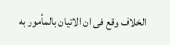الخلاف وقع فى ان الاتيان بالمأمور به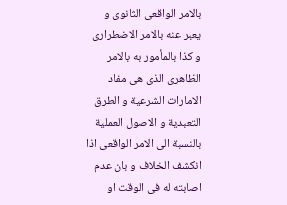بالامر الواقعى الثانوى و يعبر عنه بالامر الاضطرارى و كذا بالمأمور به بالامر الظاهرى الذى هى مفاد الامارات الشرعية و الطرق التعبدية و الاصول العملية بالنسبة الى الامر الواقعى اذا انكشف الخلاف و بان عدم اصابته له فى الوقت او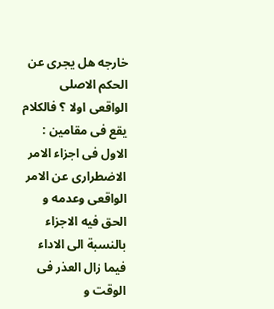خارجه هل يجرى عن الحكم الاصلى الواقعى اولا ؟ فالكلام يقع فى مقامين : الاول فى اجزاء الامر الاضطرارى عن الامر الواقعى وعدمه و الحق فيه الاجزاء بالنسبة الى الاداء فيما زال العذر فى الوقت و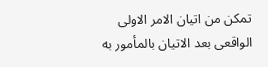تمكن من اتيان الامر الاولى الواقعى بعد الاتيان بالمأمور به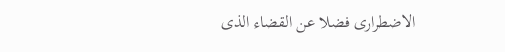الاضطرارى فضلا عن القضاء الذى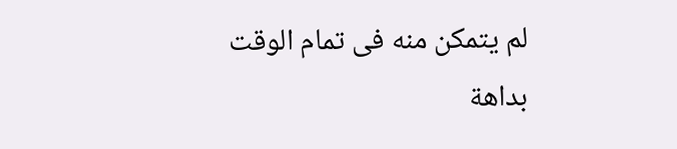لم يتمكن منه فى تمام الوقت بداهة